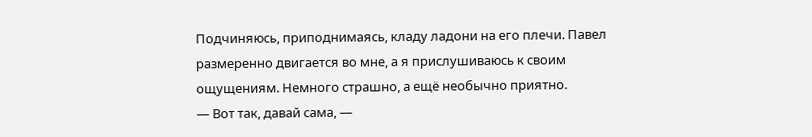Подчиняюсь, приподнимаясь, кладу ладони на его плечи. Павел размеренно двигается во мне, а я прислушиваюсь к своим ощущениям. Немного страшно, а ещё необычно приятно.
— Вот так, давай сама, —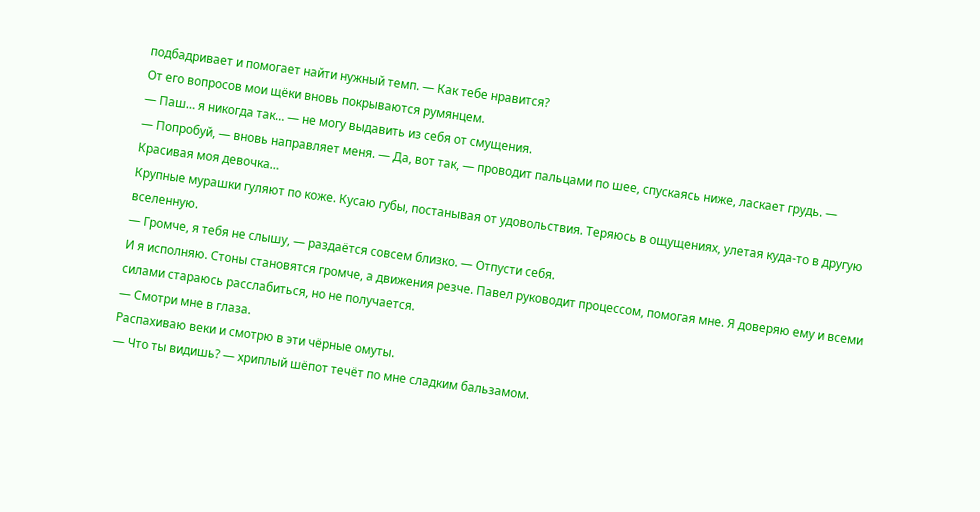подбадривает и помогает найти нужный темп. — Как тебе нравится?
От его вопросов мои щёки вновь покрываются румянцем.
— Паш… я никогда так… — не могу выдавить из себя от смущения.
— Попробуй, — вновь направляет меня. — Да, вот так, — проводит пальцами по шее, спускаясь ниже, ласкает грудь. — Красивая моя девочка…
Крупные мурашки гуляют по коже. Кусаю губы, постанывая от удовольствия. Теряюсь в ощущениях, улетая куда-то в другую вселенную.
— Громче, я тебя не слышу, — раздаётся совсем близко. — Отпусти себя.
И я исполняю. Стоны становятся громче, а движения резче. Павел руководит процессом, помогая мне. Я доверяю ему и всеми силами стараюсь расслабиться, но не получается.
— Смотри мне в глаза.
Распахиваю веки и смотрю в эти чёрные омуты.
— Что ты видишь? — хриплый шёпот течёт по мне сладким бальзамом.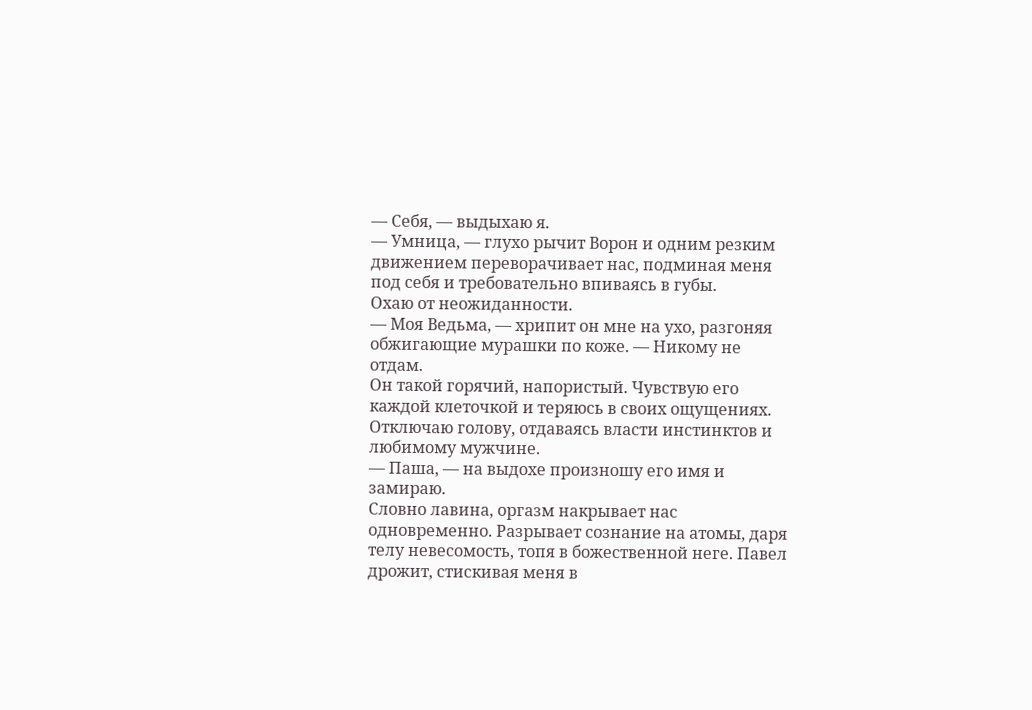— Себя, — выдыхаю я.
— Умница, — глухо рычит Ворон и одним резким движением переворачивает нас, подминая меня под себя и требовательно впиваясь в губы.
Охаю от неожиданности.
— Моя Ведьма, — хрипит он мне на ухо, разгоняя обжигающие мурашки по коже. — Никому не отдам.
Он такой горячий, напористый. Чувствую его каждой клеточкой и теряюсь в своих ощущениях. Отключаю голову, отдаваясь власти инстинктов и любимому мужчине.
— Паша, — на выдохе произношу его имя и замираю.
Словно лавина, оргазм накрывает нас одновременно. Разрывает сознание на атомы, даря телу невесомость, топя в божественной неге. Павел дрожит, стискивая меня в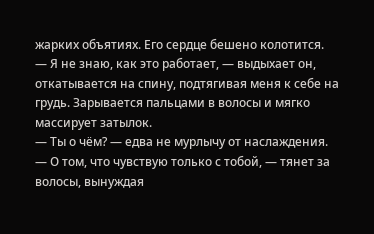жарких объятиях. Его сердце бешено колотится.
— Я не знаю, как это работает, — выдыхает он, откатывается на спину, подтягивая меня к себе на грудь. Зарывается пальцами в волосы и мягко массирует затылок.
— Ты о чём? — едва не мурлычу от наслаждения.
— О том, что чувствую только с тобой, — тянет за волосы, вынуждая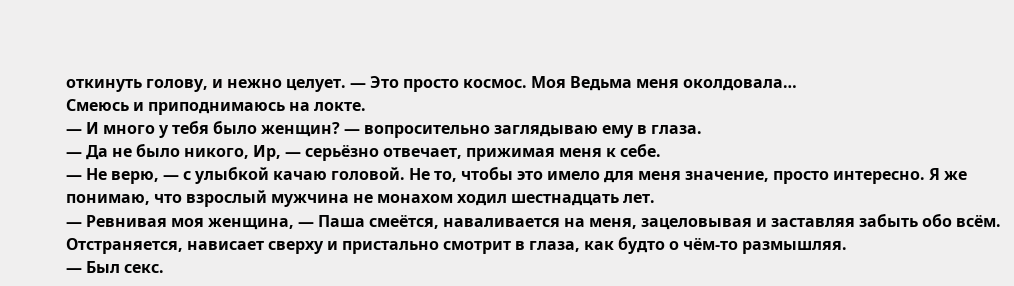откинуть голову, и нежно целует. — Это просто космос. Моя Ведьма меня околдовала…
Смеюсь и приподнимаюсь на локте.
— И много у тебя было женщин? — вопросительно заглядываю ему в глаза.
— Да не было никого, Ир, — серьёзно отвечает, прижимая меня к себе.
— Не верю, — с улыбкой качаю головой. Не то, чтобы это имело для меня значение, просто интересно. Я же понимаю, что взрослый мужчина не монахом ходил шестнадцать лет.
— Ревнивая моя женщина, — Паша смеётся, наваливается на меня, зацеловывая и заставляя забыть обо всём. Отстраняется, нависает сверху и пристально смотрит в глаза, как будто о чём-то размышляя.
— Был секс.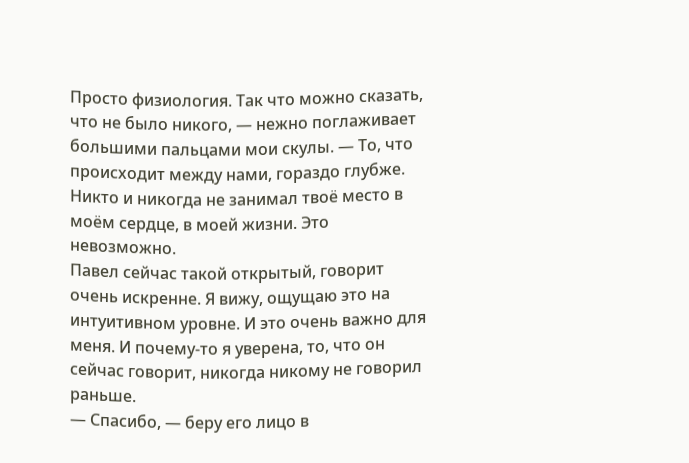Просто физиология. Так что можно сказать, что не было никого, — нежно поглаживает большими пальцами мои скулы. — То, что происходит между нами, гораздо глубже. Никто и никогда не занимал твоё место в моём сердце, в моей жизни. Это невозможно.
Павел сейчас такой открытый, говорит очень искренне. Я вижу, ощущаю это на интуитивном уровне. И это очень важно для меня. И почему-то я уверена, то, что он сейчас говорит, никогда никому не говорил раньше.
— Спасибо, — беру его лицо в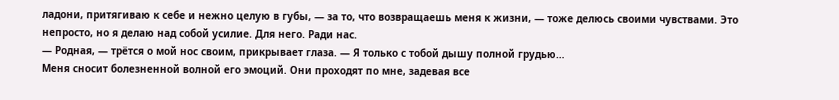ладони, притягиваю к себе и нежно целую в губы, — за то, что возвращаешь меня к жизни, — тоже делюсь своими чувствами. Это непросто, но я делаю над собой усилие. Для него. Ради нас.
— Родная, — трётся о мой нос своим, прикрывает глаза. — Я только с тобой дышу полной грудью…
Меня сносит болезненной волной его эмоций. Они проходят по мне, задевая все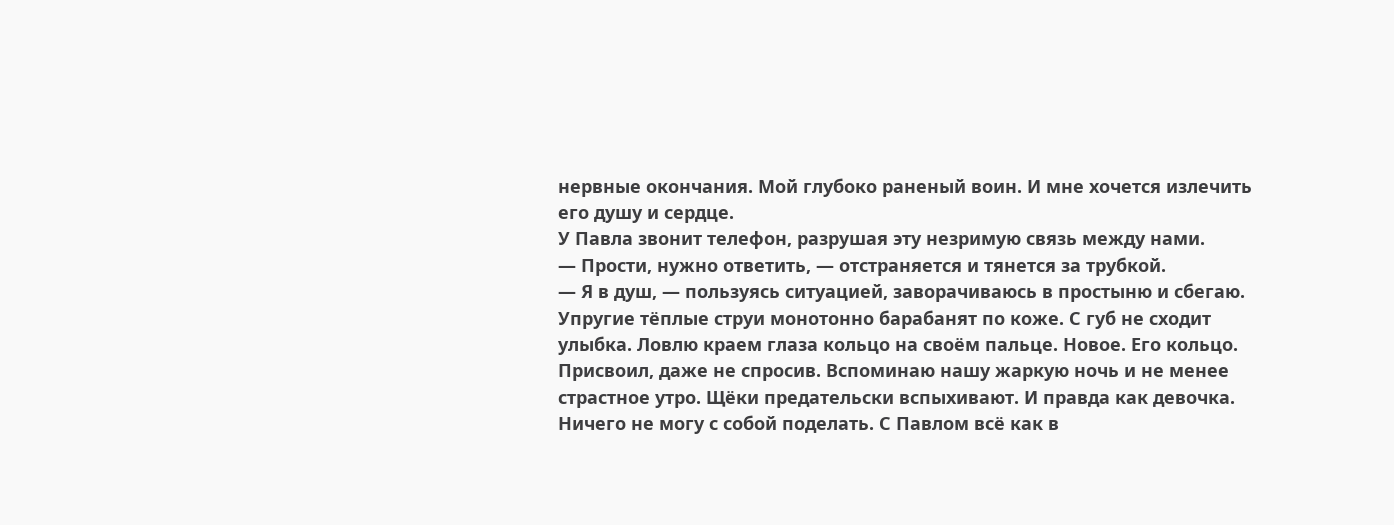нервные окончания. Мой глубоко раненый воин. И мне хочется излечить его душу и сердце.
У Павла звонит телефон, разрушая эту незримую связь между нами.
— Прости, нужно ответить, — отстраняется и тянется за трубкой.
— Я в душ, — пользуясь ситуацией, заворачиваюсь в простыню и сбегаю.
Упругие тёплые струи монотонно барабанят по коже. С губ не сходит улыбка. Ловлю краем глаза кольцо на своём пальце. Новое. Его кольцо. Присвоил, даже не спросив. Вспоминаю нашу жаркую ночь и не менее страстное утро. Щёки предательски вспыхивают. И правда как девочка. Ничего не могу с собой поделать. С Павлом всё как в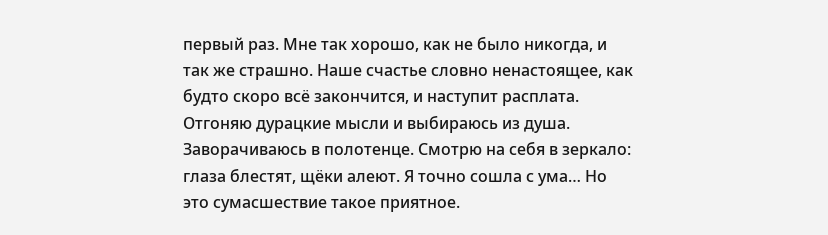первый раз. Мне так хорошо, как не было никогда, и так же страшно. Наше счастье словно ненастоящее, как будто скоро всё закончится, и наступит расплата.
Отгоняю дурацкие мысли и выбираюсь из душа. Заворачиваюсь в полотенце. Смотрю на себя в зеркало: глаза блестят, щёки алеют. Я точно сошла с ума… Но это сумасшествие такое приятное.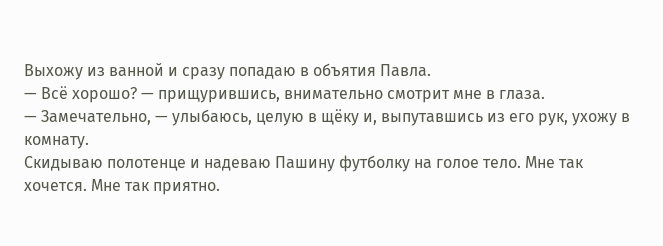Выхожу из ванной и сразу попадаю в объятия Павла.
— Всё хорошо? — прищурившись, внимательно смотрит мне в глаза.
— Замечательно, — улыбаюсь, целую в щёку и, выпутавшись из его рук, ухожу в комнату.
Скидываю полотенце и надеваю Пашину футболку на голое тело. Мне так хочется. Мне так приятно.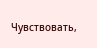Чувствовать,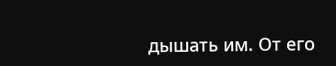дышать им. От его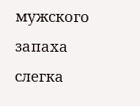мужского запаха слегка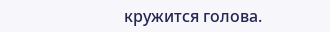кружится голова.